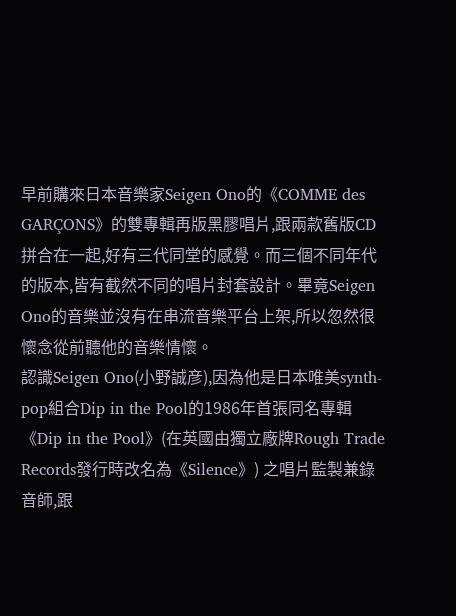早前購來日本音樂家Seigen Ono的《COMME des GARÇONS》的雙專輯再版黑膠唱片,跟兩款舊版CD拼合在一起,好有三代同堂的感覺。而三個不同年代的版本,皆有截然不同的唱片封套設計。畢竟Seigen Ono的音樂並沒有在串流音樂平台上架,所以忽然很懷念從前聽他的音樂情懷。
認識Seigen Ono(小野誠彦),因為他是日本唯美synth-pop組合Dip in the Pool的1986年首張同名專輯《Dip in the Pool》(在英國由獨立廠牌Rough Trade Records發行時改名為《Silence》) 之唱片監製兼錄音師,跟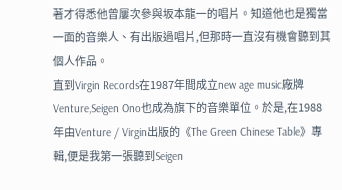著才得悉他曾屢次參與坂本龍一的唱片。知道他也是獨當一面的音樂人、有出版過唱片,但那時一直沒有機會聽到其個人作品。
直到Virgin Records在1987年間成立new age music廠牌Venture,Seigen Ono也成為旗下的音樂單位。於是,在1988年由Venture / Virgin出版的《The Green Chinese Table》專輯,便是我第一張聽到Seigen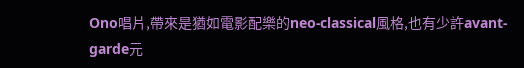Ono唱片,帶來是猶如電影配樂的neo-classical風格,也有少許avant-garde元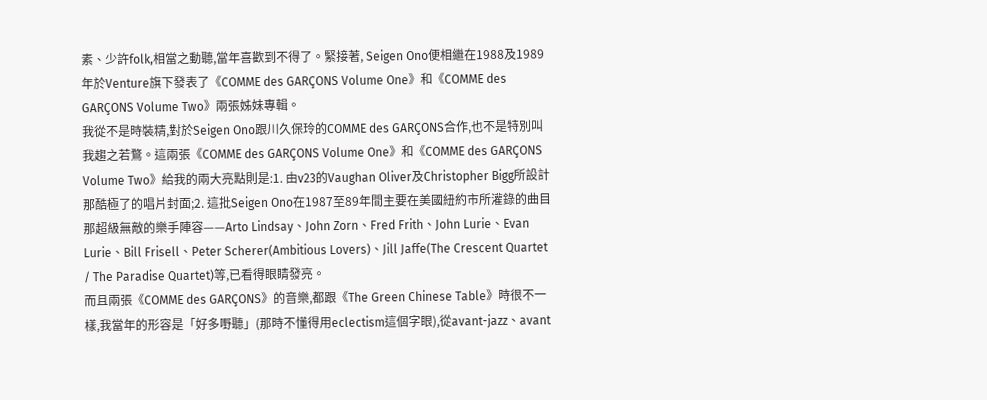素、少許folk,相當之動聽,當年喜歡到不得了。緊接著, Seigen Ono便相繼在1988及1989年於Venture旗下發表了《COMME des GARÇONS Volume One》和《COMME des GARÇONS Volume Two》兩張姊妹專輯。
我從不是時裝精,對於Seigen Ono跟川久保玲的COMME des GARÇONS合作,也不是特別叫我趨之若鶩。這兩張《COMME des GARÇONS Volume One》和《COMME des GARÇONS Volume Two》給我的兩大亮點則是:1. 由v23的Vaughan Oliver及Christopher Bigg所設計那酷極了的唱片封面;2. 這批Seigen Ono在1987至89年間主要在美國紐約市所灌錄的曲目那超級無敵的樂手陣容——Arto Lindsay、John Zorn、Fred Frith、John Lurie、Evan Lurie、Bill Frisell、Peter Scherer(Ambitious Lovers)、Jill Jaffe(The Crescent Quartet / The Paradise Quartet)等,已看得眼睛發亮。
而且兩張《COMME des GARÇONS》的音樂,都跟《The Green Chinese Table》時很不一樣,我當年的形容是「好多嘢聽」(那時不懂得用eclectism這個字眼),從avant-jazz、avant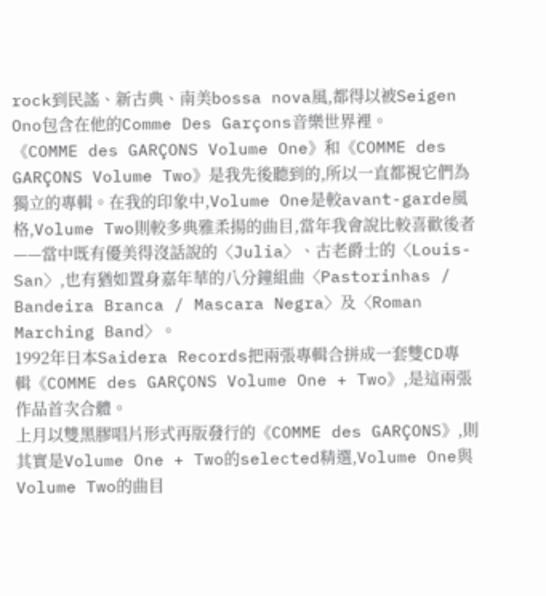rock到民謠、新古典、南美bossa nova風,都得以被Seigen Ono包含在他的Comme Des Garçons音樂世界裡。
《COMME des GARÇONS Volume One》和《COMME des GARÇONS Volume Two》是我先後聽到的,所以一直都視它們為獨立的專輯。在我的印象中,Volume One是較avant-garde風格,Volume Two則較多典雅柔揚的曲目,當年我會說比較喜歡後者——當中既有優美得沒話說的〈Julia〉、古老爵士的〈Louis-San〉,也有猶如置身嘉年華的八分鐘組曲〈Pastorinhas / Bandeira Branca / Mascara Negra〉及〈Roman Marching Band〉。
1992年日本Saidera Records把兩張專輯合拼成一套雙CD專輯《COMME des GARÇONS Volume One + Two》,是這兩張作品首次合體。
上月以雙黑膠唱片形式再版發行的《COMME des GARÇONS》,則其實是Volume One + Two的selected精選,Volume One與Volume Two的曲目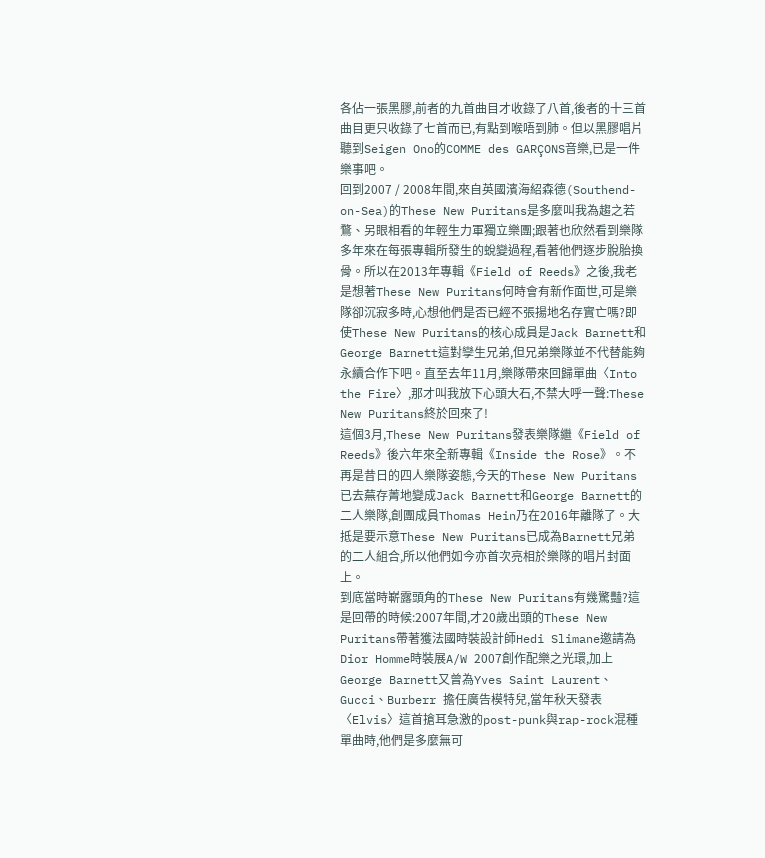各佔一張黑膠,前者的九首曲目才收錄了八首,後者的十三首曲目更只收錄了七首而已,有點到喉唔到肺。但以黑膠唱片聽到Seigen Ono的COMME des GARÇONS音樂,已是一件樂事吧。
回到2007 / 2008年間,來自英國濱海紹森德(Southend-on-Sea)的These New Puritans是多麼叫我為趨之若鶩、另眼相看的年輕生力軍獨立樂團;跟著也欣然看到樂隊多年來在每張專輯所發生的蛻變過程,看著他們逐步脫胎換骨。所以在2013年專輯《Field of Reeds》之後,我老是想著These New Puritans何時會有新作面世,可是樂隊卻沉寂多時,心想他們是否已經不張揚地名存實亡嗎?即使These New Puritans的核心成員是Jack Barnett和George Barnett這對孿生兄弟,但兄弟樂隊並不代替能夠永續合作下吧。直至去年11月,樂隊帶來回歸單曲〈Into the Fire〉,那才叫我放下心頭大石,不禁大呼一聲:These New Puritans終於回來了!
這個3月,These New Puritans發表樂隊繼《Field of Reeds》後六年來全新專輯《Inside the Rose》。不再是昔日的四人樂隊姿態,今天的These New Puritans已去蕪存菁地變成Jack Barnett和George Barnett的二人樂隊,創團成員Thomas Hein乃在2016年離隊了。大抵是要示意These New Puritans已成為Barnett兄弟的二人組合,所以他們如今亦首次亮相於樂隊的唱片封面上。
到底當時嶄露頭角的These New Puritans有幾驚豔?這是回帶的時候:2007年間,才20歲出頭的These New Puritans帶著獲法國時裝設計師Hedi Slimane邀請為Dior Homme時裝展A/W 2007創作配樂之光環,加上George Barnett又曾為Yves Saint Laurent、Gucci、Burberr 擔任廣告模特兒,當年秋天發表〈Elvis〉這首搶耳急激的post-punk與rap-rock混種單曲時,他們是多麼無可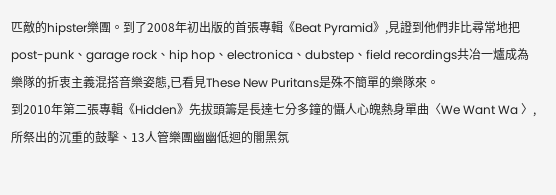匹敵的hipster樂團。到了2008年初出版的首張專輯《Beat Pyramid》,見證到他們非比尋常地把post-punk、garage rock、hip hop、electronica、dubstep、field recordings共冶一爐成為樂隊的折衷主義混搭音樂姿態,已看見These New Puritans是殊不簡單的樂隊來。
到2010年第二張專輯《Hidden》先拔頭籌是長達七分多鐘的懾人心魄熱身單曲〈We Want Wa 〉,所祭出的沉重的鼓擊、13人管樂團幽幽低迴的闇黑氛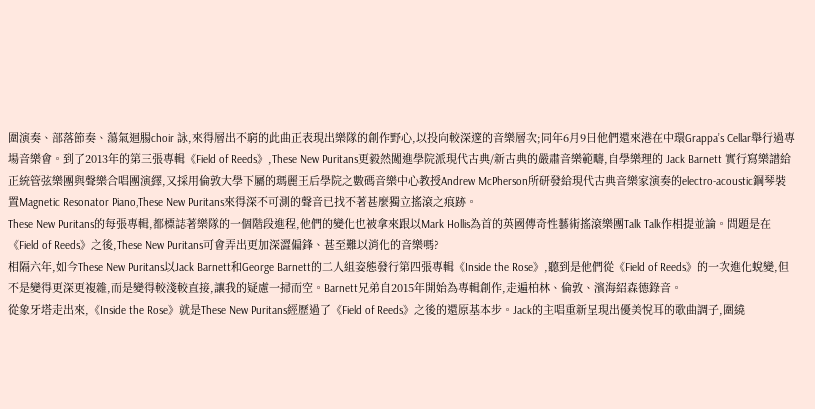圍演奏、部落節奏、蕩氣迴腸choir 詠,來得層出不窮的此曲正表現出樂隊的創作野心,以投向較深邃的音樂層次;同年6月9日他們還來港在中環Grappa’s Cellar舉行過專場音樂會。到了2013年的第三張專輯《Field of Reeds》,These New Puritans更毅然闖進學院派現代古典/新古典的嚴肅音樂範疇,自學樂理的 Jack Barnett 實行寫樂譜給正統管弦樂團與聲樂合唱團演繹,又採用倫敦大學下屬的瑪麗王后學院之數碼音樂中心教授Andrew McPherson所研發給現代古典音樂家演奏的electro-acoustic鋼琴裝置Magnetic Resonator Piano,These New Puritans來得深不可測的聲音已找不著甚麼獨立搖滾之痕跡。
These New Puritans的每張專輯,都標誌著樂隊的一個階段進程,他們的變化也被拿來跟以Mark Hollis為首的英國傳奇性藝術搖滾樂團Talk Talk作相提並論。問題是在《Field of Reeds》之後,These New Puritans可會弄出更加深澀偏鋒、甚至難以消化的音樂嗎?
相隔六年,如今These New Puritans以Jack Barnett和George Barnett的二人組姿態發行第四張專輯《Inside the Rose》,聽到是他們從《Field of Reeds》的一次進化蛻變,但不是變得更深更複雜,而是變得較淺較直接,讓我的疑慮一掃而空。Barnett兄弟自2015年開始為專輯創作,走遍柏林、倫敦、濱海紹森德錄音。
從象牙塔走出來,《Inside the Rose》就是These New Puritans經歷過了《Field of Reeds》之後的還原基本步。Jack的主唱重新呈現出優美悅耳的歌曲調子,圍繞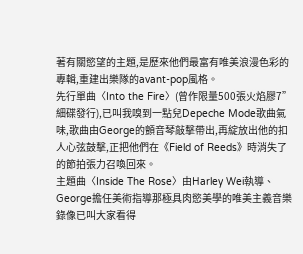著有關慾望的主題,是歷來他們最富有唯美浪漫色彩的專輯,重建出樂隊的avant-pop風格。
先行單曲〈Into the Fire〉(曾作限量500張火焰膠7”細碟發行),已叫我嗅到一點兒Depeche Mode歌曲氣味,歌曲由George的顫音琴敲擊帶出,再綻放出他的扣人心弦鼓擊,正把他們在《Field of Reeds》時消失了的節拍張力召喚回來。
主題曲〈Inside The Rose〉由Harley Wei執導、George擔任美術指導那極具肉慾美學的唯美主義音樂錄像已叫大家看得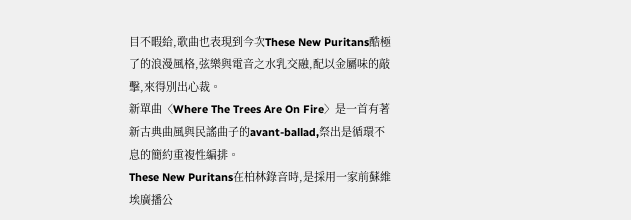目不暇給,歌曲也表現到今次These New Puritans酷極了的浪漫風格,弦樂與電音之水乳交融,配以金屬味的敲擊,來得別出心裁。
新單曲〈Where The Trees Are On Fire〉是一首有著新古典曲風與民謠曲子的avant-ballad,祭出是循環不息的簡約重複性編排。
These New Puritans在柏林錄音時,是採用一家前蘇維埃廣播公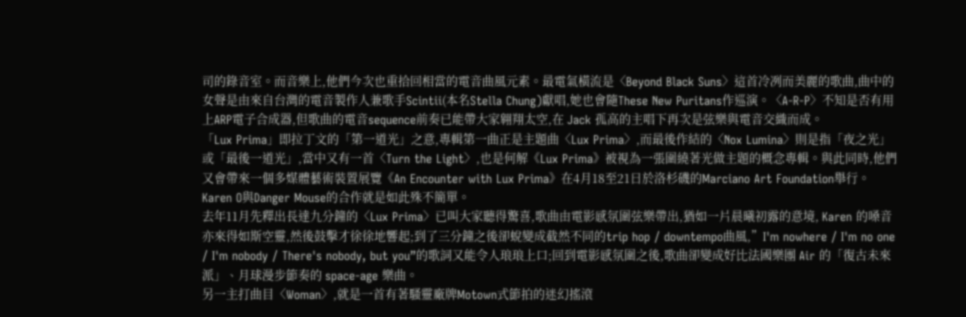司的錄音室。而音樂上,他們今次也重拾回相當的電音曲風元素。最電氣橫流是〈Beyond Black Suns〉這首冷冽而美麗的歌曲,曲中的女聲是由來自台灣的電音製作人兼歌手Scintii(本名Stella Chung)獻唱,她也會隨These New Puritans作巡演。〈A-R-P〉不知是否有用上ARP電子合成器,但歌曲的電音sequence前奏已能帶大家翱翔太空,在 Jack 孤高的主唱下再次是弦樂與電音交織而成。
「Lux Prima」即拉丁文的「第一道光」之意,專輯第一曲正是主題曲〈Lux Prima〉,而最後作結的〈Nox Lumina〉則是指「夜之光」或「最後一道光」,當中又有一首〈Turn the Light〉,也是何解《Lux Prima》被視為一張圍繞著光做主題的概念專輯。與此同時,他們又會帶來一個多媒體藝術裝置展覽《An Encounter with Lux Prima》在4月18至21日於洛杉磯的Marciano Art Foundation舉行。Karen O與Danger Mouse的合作就是如此殊不簡單。
去年11月先釋出長達九分鐘的〈Lux Prima〉已叫大家聽得驚喜,歌曲由電影感氛圍弦樂帶出,猶如一片晨曦初露的意境, Karen 的嗓音亦來得如斯空靈,然後鼓擊才徐徐地響起;到了三分鐘之後卻蛻變成截然不同的trip hop / downtempo曲風,”I'm nowhere / I'm no one / I'm nobody / There's nobody, but you”的歌詞又能令人琅琅上口;回到電影感氛圍之後,歌曲卻變成好比法國樂團 Air 的「復古未來派」、月球漫步節奏的 space-age 樂曲。
另一主打曲目〈Woman〉,就是一首有著騷靈廠牌Motown式節拍的迷幻搖滾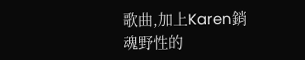歌曲,加上Karen銷魂野性的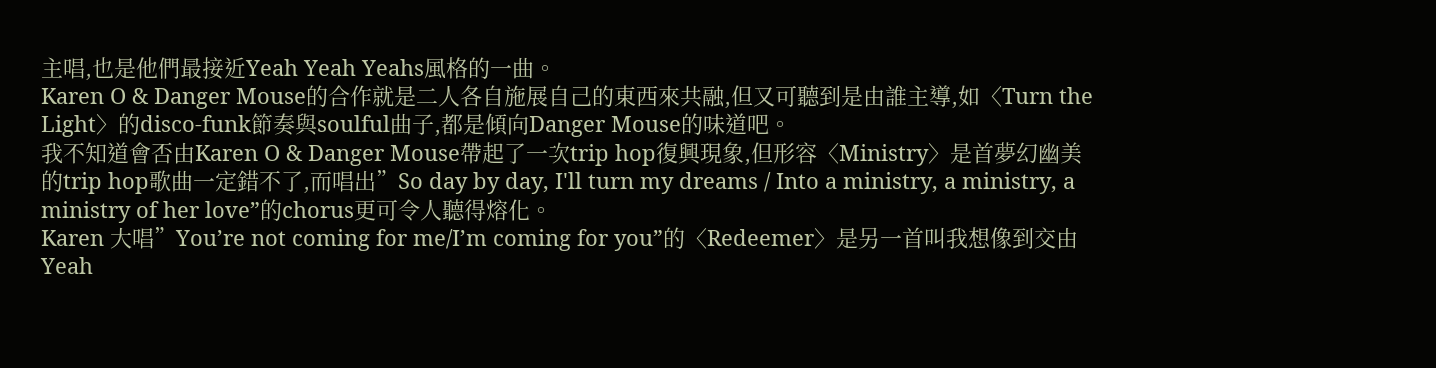主唱,也是他們最接近Yeah Yeah Yeahs風格的一曲。
Karen O & Danger Mouse的合作就是二人各自施展自己的東西來共融,但又可聽到是由誰主導,如〈Turn the Light〉的disco-funk節奏與soulful曲子,都是傾向Danger Mouse的味道吧。
我不知道會否由Karen O & Danger Mouse帶起了一次trip hop復興現象,但形容〈Ministry〉是首夢幻幽美的trip hop歌曲一定錯不了,而唱出”So day by day, I'll turn my dreams / Into a ministry, a ministry, a ministry of her love”的chorus更可令人聽得熔化。
Karen 大唱”You’re not coming for me/I’m coming for you”的〈Redeemer〉是另一首叫我想像到交由Yeah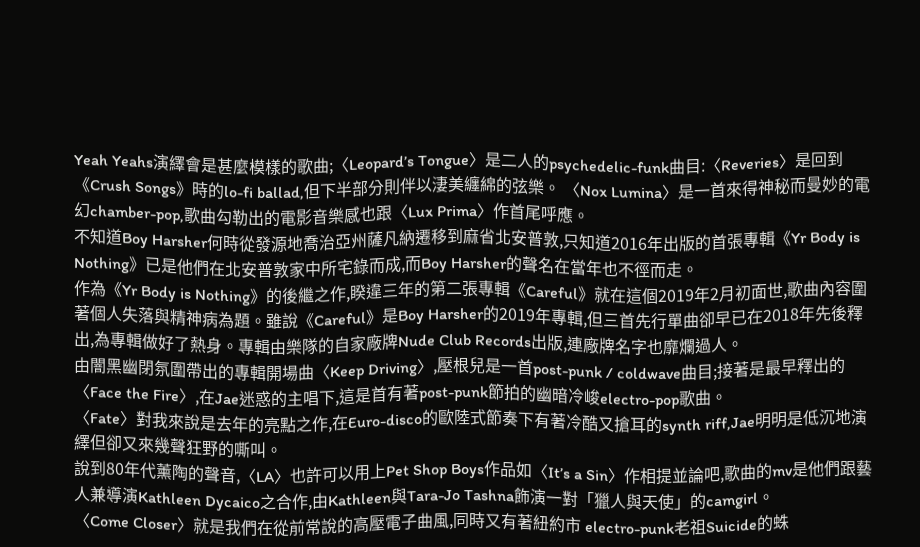Yeah Yeahs演繹會是甚麼模樣的歌曲;〈Leopard’s Tongue〉是二人的psychedelic-funk曲目:〈Reveries〉是回到《Crush Songs》時的lo-fi ballad,但下半部分則伴以淒美纏綿的弦樂。 〈Nox Lumina〉是一首來得神秘而曼妙的電幻chamber-pop,歌曲勾勒出的電影音樂感也跟〈Lux Prima〉作首尾呼應。
不知道Boy Harsher何時從發源地喬治亞州薩凡納遷移到麻省北安普敦,只知道2016年出版的首張專輯《Yr Body is Nothing》已是他們在北安普敦家中所宅錄而成,而Boy Harsher的聲名在當年也不徑而走。
作為《Yr Body is Nothing》的後繼之作,睽違三年的第二張專輯《Careful》就在這個2019年2月初面世,歌曲內容圍著個人失落與精神病為題。雖說《Careful》是Boy Harsher的2019年專輯,但三首先行單曲卻早已在2018年先後釋出,為專輯做好了熱身。專輯由樂隊的自家廠牌Nude Club Records出版,連廠牌名字也靡爛過人。
由闇黑幽閉氛圍帶出的專輯開場曲〈Keep Driving〉,壓根兒是一首post-punk / coldwave曲目;接著是最早釋出的〈Face the Fire〉,在Jae迷惑的主唱下,這是首有著post-punk節拍的幽暗冷峻electro-pop歌曲。
〈Fate〉對我來說是去年的亮點之作,在Euro-disco的歐陸式節奏下有著冷酷又搶耳的synth riff,Jae明明是低沉地演繹但卻又來幾聲狂野的嘶叫。
說到80年代薰陶的聲音,〈LA〉也許可以用上Pet Shop Boys作品如〈It’s a Sin〉作相提並論吧,歌曲的mv是他們跟藝人兼導演Kathleen Dycaico之合作,由Kathleen與Tara-Jo Tashna飾演一對「獵人與天使」的camgirl。
〈Come Closer〉就是我們在從前常說的高壓電子曲風,同時又有著紐約市 electro-punk老祖Suicide的蛛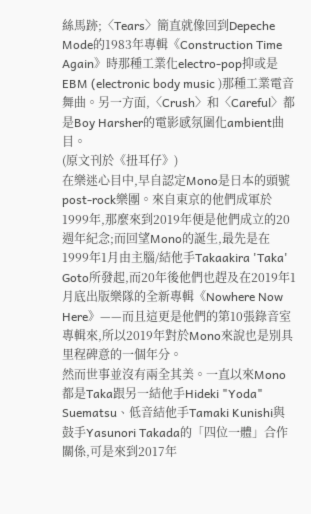絲馬跡;〈Tears〉簡直就像回到Depeche Mode的1983年專輯《Construction Time Again》時那種工業化electro-pop抑或是EBM (electronic body music )那種工業電音舞曲。另一方面,〈Crush〉和〈Careful〉都是Boy Harsher的電影感氛圍化ambient曲目。
(原文刊於《扭耳仔》)
在樂迷心目中,早自認定Mono是日本的頭號post-rock樂團。來自東京的他們成軍於1999年,那麼來到2019年便是他們成立的20週年紀念;而回望Mono的誕生,最先是在1999年1月由主腦/結他手Takaakira 'Taka' Goto所發起,而20年後他們也趕及在2019年1月底出版樂隊的全新專輯《Nowhere Now Here》——而且這更是他們的第10張錄音室專輯來,所以2019年對於Mono來說也是別具里程碑意的一個年分。
然而世事並沒有兩全其美。一直以來Mono都是Taka跟另一結他手Hideki "Yoda" Suematsu、低音結他手Tamaki Kunishi與鼓手Yasunori Takada的「四位一體」合作關係,可是來到2017年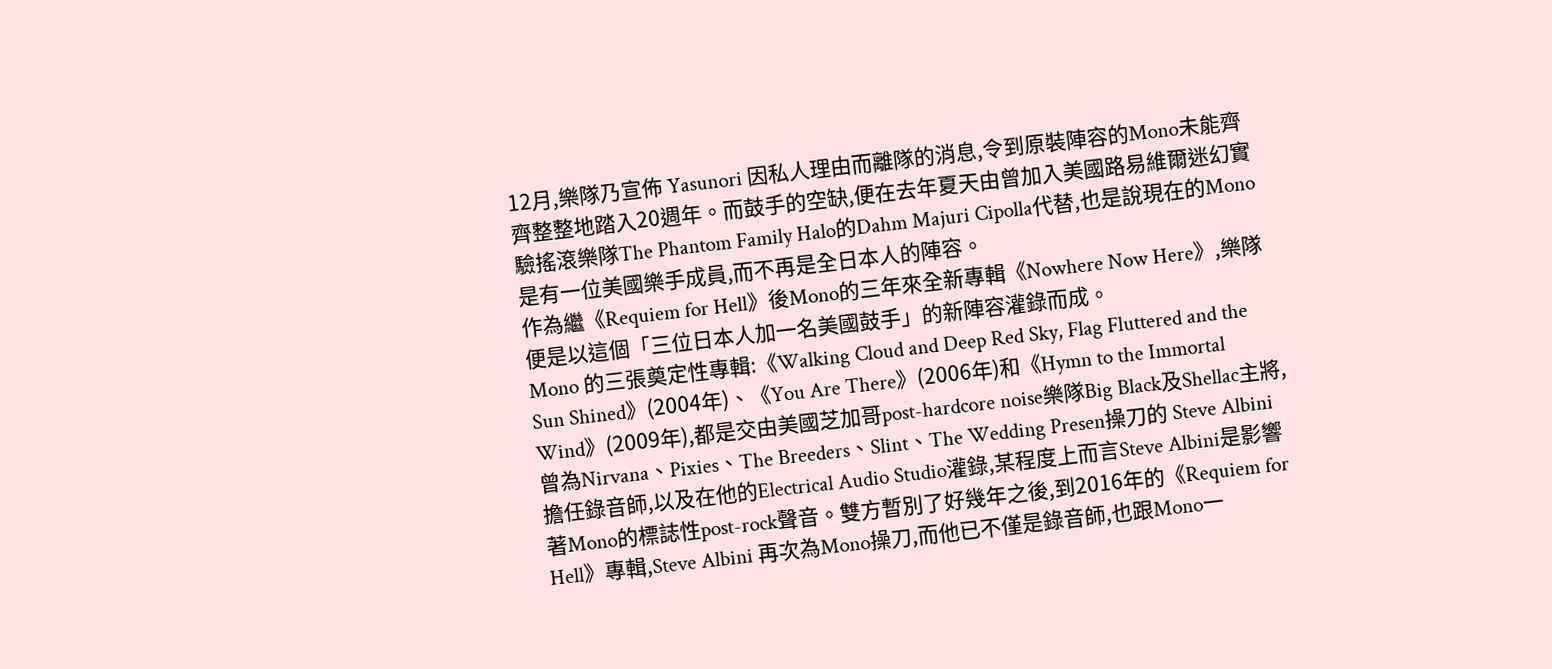12月,樂隊乃宣佈 Yasunori 因私人理由而離隊的消息,令到原裝陣容的Mono未能齊齊整整地踏入20週年。而鼓手的空缺,便在去年夏天由曾加入美國路易維爾迷幻實驗搖滾樂隊The Phantom Family Halo的Dahm Majuri Cipolla代替,也是說現在的Mono是有一位美國樂手成員,而不再是全日本人的陣容。
作為繼《Requiem for Hell》後Mono的三年來全新專輯《Nowhere Now Here》,樂隊便是以這個「三位日本人加一名美國鼓手」的新陣容灌錄而成。
Mono 的三張奠定性專輯:《Walking Cloud and Deep Red Sky, Flag Fluttered and the Sun Shined》(2004年)、《You Are There》(2006年)和《Hymn to the Immortal Wind》(2009年),都是交由美國芝加哥post-hardcore noise樂隊Big Black及Shellac主將,曾為Nirvana、Pixies、The Breeders、Slint、The Wedding Presen操刀的 Steve Albini 擔任錄音師,以及在他的Electrical Audio Studio灌錄,某程度上而言Steve Albini是影響著Mono的標誌性post-rock聲音。雙方暫別了好幾年之後,到2016年的《Requiem for Hell》專輯,Steve Albini 再次為Mono操刀,而他已不僅是錄音師,也跟Mono一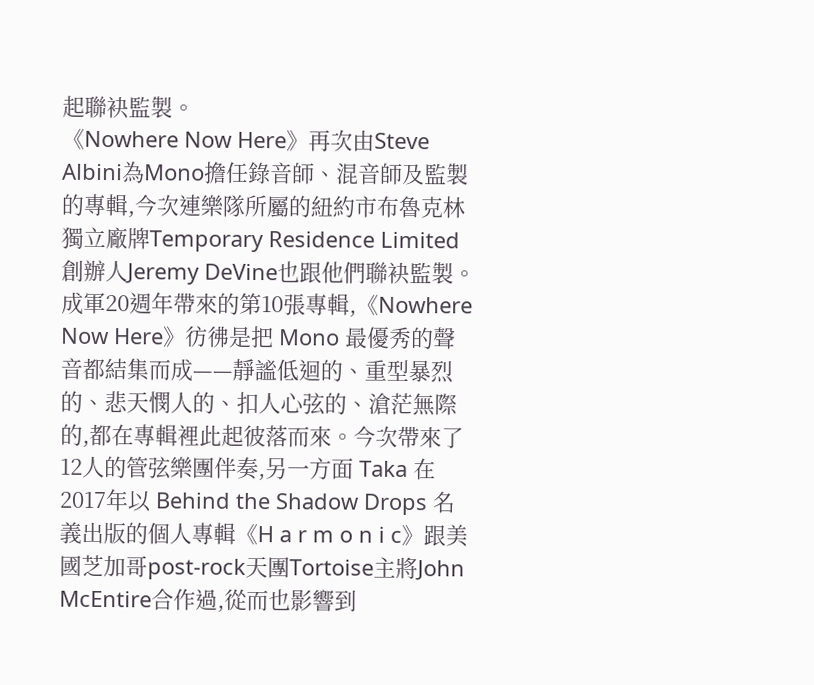起聯袂監製。
《Nowhere Now Here》再次由Steve Albini為Mono擔任錄音師、混音師及監製的專輯,今次連樂隊所屬的紐約市布魯克林獨立廠牌Temporary Residence Limited創辦人Jeremy DeVine也跟他們聯袂監製。
成軍20週年帶來的第10張專輯,《Nowhere Now Here》彷彿是把 Mono 最優秀的聲音都結集而成——靜謐低迴的、重型暴烈的、悲天憫人的、扣人心弦的、滄茫無際的,都在專輯裡此起彼落而來。今次帶來了12人的管弦樂團伴奏,另一方面 Taka 在2017年以 Behind the Shadow Drops 名義出版的個人專輯《H a r m o n i c》跟美國芝加哥post-rock天團Tortoise主將John McEntire合作過,從而也影響到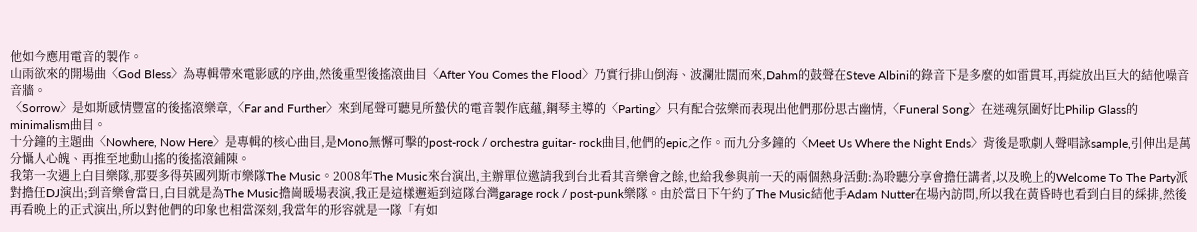他如今應用電音的製作。
山雨欲來的開場曲〈God Bless〉為專輯帶來電影感的序曲,然後重型後搖滾曲目〈After You Comes the Flood〉乃實行排山倒海、波瀾壯闊而來,Dahm的鼓聲在Steve Albini的錄音下是多麼的如雷貫耳,再綻放出巨大的結他噪音音牆。
〈Sorrow〉是如斯感情豐富的後搖滾樂章,〈Far and Further〉來到尾聲可聽見所蟄伏的電音製作底蘊,鋼琴主導的〈Parting〉只有配合弦樂而表現出他們那份思古幽情,〈Funeral Song〉在迷魂氛圍好比Philip Glass的minimalism曲目。
十分鐘的主題曲〈Nowhere, Now Here〉是專輯的核心曲目,是Mono無懈可擊的post-rock / orchestra guitar- rock曲目,他們的epic之作。而九分多鐘的〈Meet Us Where the Night Ends〉背後是歌劇人聲唱詠sample,引伸出是萬分懾人心魄、再推至地動山搖的後搖滾鋪陳。
我第一次遇上白目樂隊,那要多得英國列斯市樂隊The Music。2008年The Music來台演出,主辦單位邀請我到台北看其音樂會之餘,也給我參與前一天的兩個熱身活動:為聆聽分享會擔任講者,以及晩上的Welcome To The Party派對擔任DJ演出;到音樂會當日,白目就是為The Music擔崗暖場表演,我正是這樣邂逅到這隊台灣garage rock / post-punk樂隊。由於當日下午約了The Music結他手Adam Nutter在場內訪問,所以我在黃昏時也看到白目的綵排,然後再看晩上的正式演出,所以對他們的印象也相當深刻,我當年的形容就是一隊「有如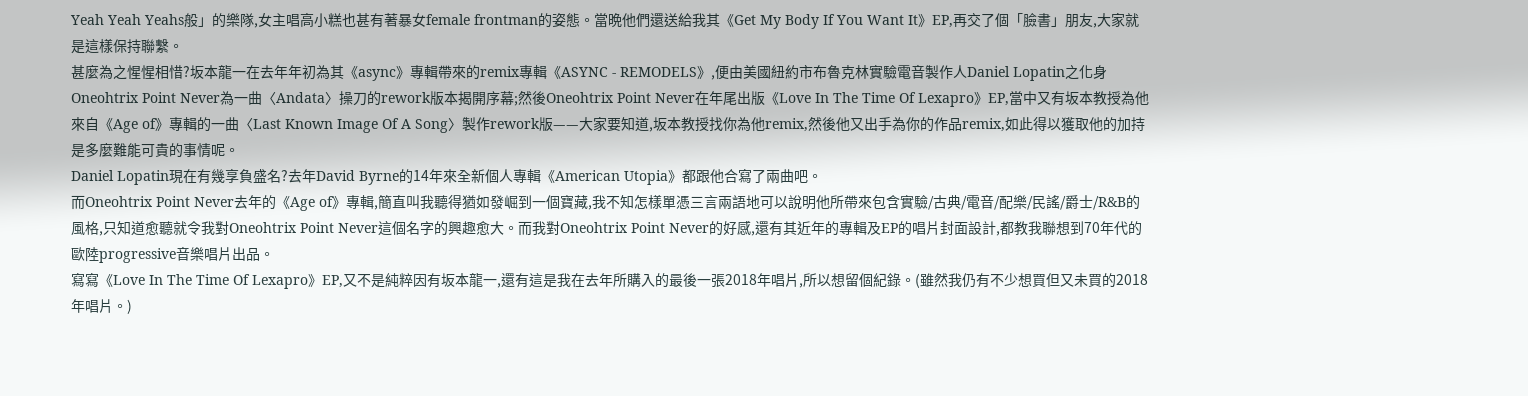Yeah Yeah Yeahs般」的樂隊,女主唱高小糕也甚有著暴女female frontman的姿態。當晩他們還送給我其《Get My Body If You Want It》EP,再交了個「臉書」朋友,大家就是這樣保持聯繫。
甚麼為之惺惺相惜?坂本龍一在去年年初為其《async》專輯帶來的remix專輯《ASYNC - REMODELS》,便由美國紐約市布魯克林實驗電音製作人Daniel Lopatin之化身Oneohtrix Point Never為一曲〈Andata〉操刀的rework版本揭開序幕;然後Oneohtrix Point Never在年尾出版《Love In The Time Of Lexapro》EP,當中又有坂本教授為他來自《Age of》專輯的一曲〈Last Known Image Of A Song〉製作rework版——大家要知道,坂本教授找你為他remix,然後他又出手為你的作品remix,如此得以獲取他的加持是多麼難能可貴的事情呢。
Daniel Lopatin現在有幾享負盛名?去年David Byrne的14年來全新個人專輯《American Utopia》都跟他合寫了兩曲吧。
而Oneohtrix Point Never去年的《Age of》專輯,簡直叫我聽得猶如發崛到一個寶藏,我不知怎樣單憑三言兩語地可以說明他所帶來包含實驗/古典/電音/配樂/民謠/爵士/R&B的風格,只知道愈聽就令我對Oneohtrix Point Never這個名字的興趣愈大。而我對Oneohtrix Point Never的好感,還有其近年的專輯及EP的唱片封面設計,都教我聯想到70年代的歐陸progressive音樂唱片出品。
寫寫《Love In The Time Of Lexapro》EP,又不是純粹因有坂本龍一,還有這是我在去年所購入的最後一張2018年唱片,所以想留個紀錄。(雖然我仍有不少想買但又未買的2018年唱片。)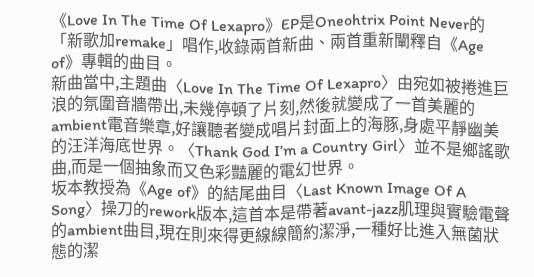《Love In The Time Of Lexapro》EP是Oneohtrix Point Never的「新歌加remake」唱作,收錄兩首新曲、兩首重新闡釋自《Age of》專輯的曲目。
新曲當中,主題曲〈Love In The Time Of Lexapro〉由宛如被捲進巨浪的氛圍音牆帶出,未幾停頓了片刻,然後就變成了一首美麗的ambient電音樂章,好讓聽者變成唱片封面上的海豚,身處平靜幽美的汪洋海底世界。〈Thank God I’m a Country Girl〉並不是鄉謠歌曲,而是一個抽象而又色彩豔麗的電幻世界。
坂本教授為《Age of》的結尾曲目〈Last Known Image Of A Song〉操刀的rework版本,這首本是帶著avant-jazz肌理與實驗電聲的ambient曲目,現在則來得更線線簡約潔淨,一種好比進入無菌狀態的潔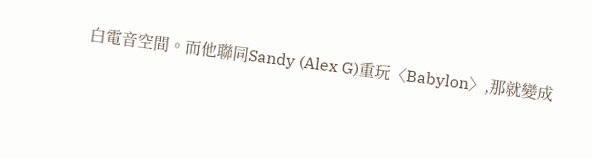白電音空間。而他聯同Sandy (Alex G)重玩〈Babylon〉,那就變成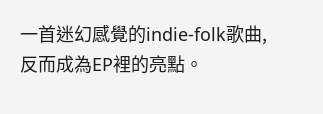一首迷幻感覺的indie-folk歌曲,反而成為EP裡的亮點。